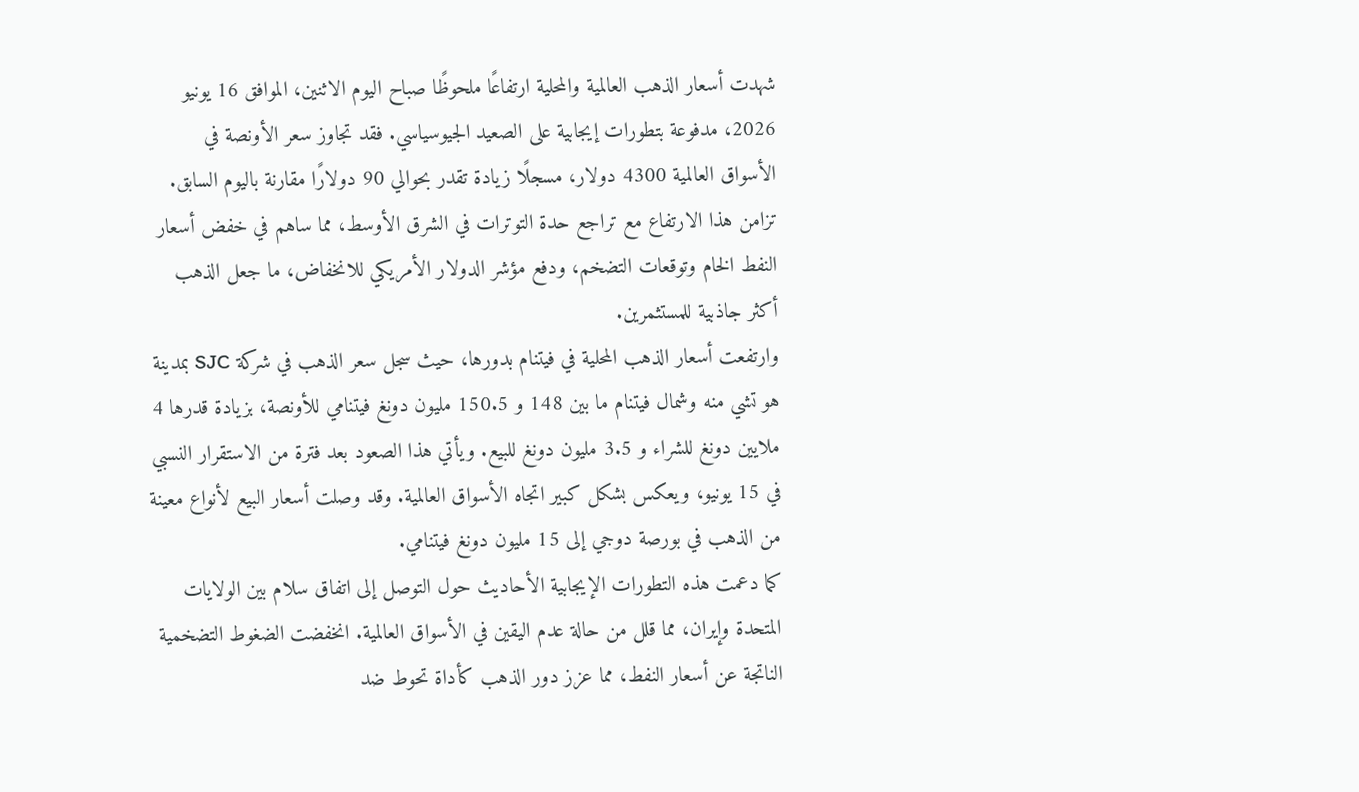شهدت أسعار الذهب العالمية والمحلية ارتفاعًا ملحوظًا صباح اليوم الاثنين، الموافق 16 يونيو 2026، مدفوعة بتطورات إيجابية على الصعيد الجيوسياسي. فقد تجاوز سعر الأونصة في الأسواق العالمية 4300 دولار، مسجلًا زيادة تقدر بحوالي 90 دولارًا مقارنة باليوم السابق. تزامن هذا الارتفاع مع تراجع حدة التوترات في الشرق الأوسط، مما ساهم في خفض أسعار النفط الخام وتوقعات التضخم، ودفع مؤشر الدولار الأمريكي للانخفاض، ما جعل الذهب أكثر جاذبية للمستثمرين.
وارتفعت أسعار الذهب المحلية في فيتنام بدورها، حيث سجل سعر الذهب في شركة SJC بمدينة هو تشي منه وشمال فيتنام ما بين 148 و 150.5 مليون دونغ فيتنامي للأونصة، بزيادة قدرها 4 ملايين دونغ للشراء و 3.5 مليون دونغ للبيع. ويأتي هذا الصعود بعد فترة من الاستقرار النسبي في 15 يونيو، ويعكس بشكل كبير اتجاه الأسواق العالمية. وقد وصلت أسعار البيع لأنواع معينة من الذهب في بورصة دوجي إلى 15 مليون دونغ فيتنامي.
كما دعمت هذه التطورات الإيجابية الأحاديث حول التوصل إلى اتفاق سلام بين الولايات المتحدة وإيران، مما قلل من حالة عدم اليقين في الأسواق العالمية. انخفضت الضغوط التضخمية الناتجة عن أسعار النفط، مما عزز دور الذهب كأداة تحوط ضد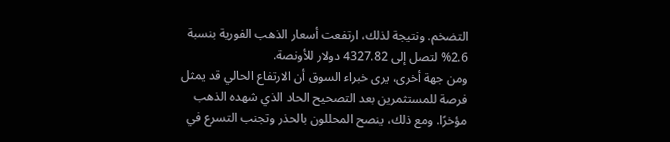التضخم. ونتيجة لذلك، ارتفعت أسعار الذهب الفورية بنسبة 2.6% لتصل إلى 4327.82 دولار للأونصة.
ومن جهة أخرى، يرى خبراء السوق أن الارتفاع الحالي قد يمثل فرصة للمستثمرين بعد التصحيح الحاد الذي شهده الذهب مؤخرًا. ومع ذلك، ينصح المحللون بالحذر وتجنب التسرع في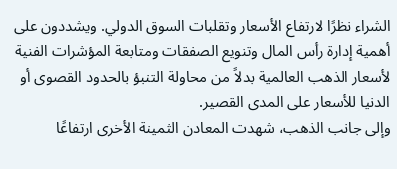الشراء نظرًا لارتفاع الأسعار وتقلبات السوق الدولي. ويشددون على أهمية إدارة رأس المال وتنويع الصفقات ومتابعة المؤشرات الفنية لأسعار الذهب العالمية بدلاً من محاولة التنبؤ بالحدود القصوى أو الدنيا للأسعار على المدى القصير.
وإلى جانب الذهب، شهدت المعادن الثمينة الأخرى ارتفاعًا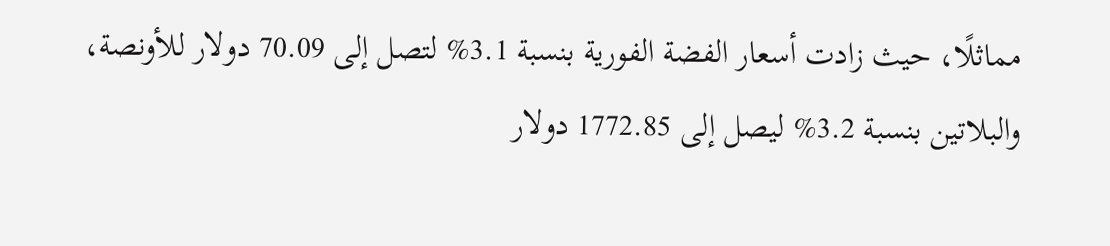مماثلًا، حيث زادت أسعار الفضة الفورية بنسبة 3.1% لتصل إلى 70.09 دولار للأونصة، والبلاتين بنسبة 3.2% ليصل إلى 1772.85 دولار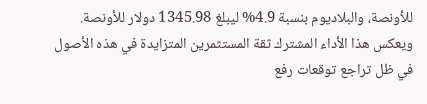للأونصة، والبلاديوم بنسبة 4.9% ليبلغ 1345.98 دولار للأونصة. ويعكس هذا الأداء المشترك ثقة المستثمرين المتزايدة في هذه الأصول في ظل تراجع توقعات رفع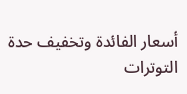أسعار الفائدة وتخفيف حدة التوترات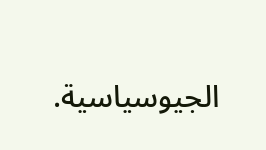الجيوسياسية.